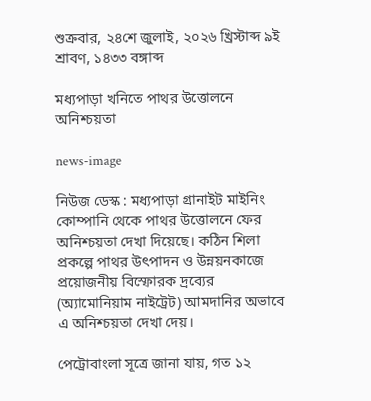শুক্রবার, ২৪শে জুলাই, ২০২৬ খ্রিস্টাব্দ ৯ই শ্রাবণ, ১৪৩৩ বঙ্গাব্দ

মধ্যপাড়া খনিতে পাথর উত্তোলনে অনিশ্চয়তা

news-image

নিউজ ডেস্ক : মধ্যপাড়া গ্রানাইট মাইনিং কোম্পানি থেকে পাথর উত্তোলনে ফের অনিশ্চয়তা দেখা দিয়েছে। কঠিন শিলা প্রকল্পে পাথর উৎপাদন ও উন্নয়নকাজে প্রয়োজনীয় বিস্ফোরক দ্রব্যের (অ্যামোনিয়াম নাইট্রেট) আমদানির অভাবে এ অনিশ্চয়তা দেখা দেয়।

পেট্রোবাংলা সূত্রে জানা যায়, গত ১২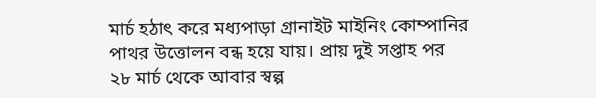মার্চ হঠাৎ করে মধ্যপাড়া গ্রানাইট মাইনিং কোম্পানির পাথর উত্তোলন বন্ধ হয়ে যায়। প্রায় দুই সপ্তাহ পর ২৮ মার্চ থেকে আবার স্বল্প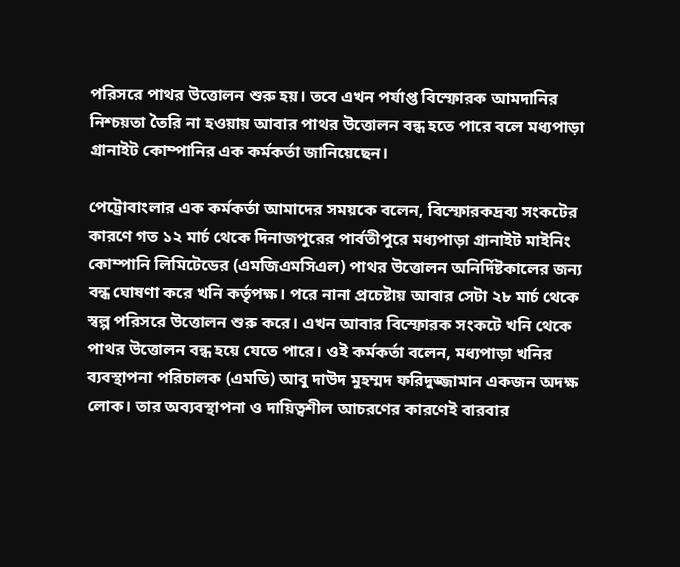পরিসরে পাথর উত্তোলন শুরু হয়। তবে এখন পর্যাপ্ত বিস্ফোরক আমদানির নিশ্চয়তা তৈরি না হওয়ায় আবার পাথর উত্তোলন বন্ধ হতে পারে বলে মধ্যপাড়া গ্রানাইট কোম্পানির এক কর্মকর্তা জানিয়েছেন।

পেট্রোবাংলার এক কর্মকর্তা আমাদের সময়কে বলেন, বিস্ফোরকদ্রব্য সংকটের কারণে গত ১২ মার্চ থেকে দিনাজপুরের পার্বতীপুরে মধ্যপাড়া গ্রানাইট মাইনিং কোম্পানি লিমিটেডের (এমজিএমসিএল) পাথর উত্তোলন অনির্দিষ্টকালের জন্য বন্ধ ঘোষণা করে খনি কর্তৃপক্ষ। পরে নানা প্রচেষ্টায় আবার সেটা ২৮ মার্চ থেকে স্বল্প পরিসরে উত্তোলন শুরু করে। এখন আবার বিস্ফোরক সংকটে খনি থেকে পাথর উত্তোলন বন্ধ হয়ে যেতে পারে। ওই কর্মকর্তা বলেন, মধ্যপাড়া খনির ব্যবস্থাপনা পরিচালক (এমডি) আবু দাউদ মুহম্মদ ফরিদুজ্জামান একজন অদক্ষ লোক। তার অব্যবস্থাপনা ও দায়িত্বশীল আচরণের কারণেই বারবার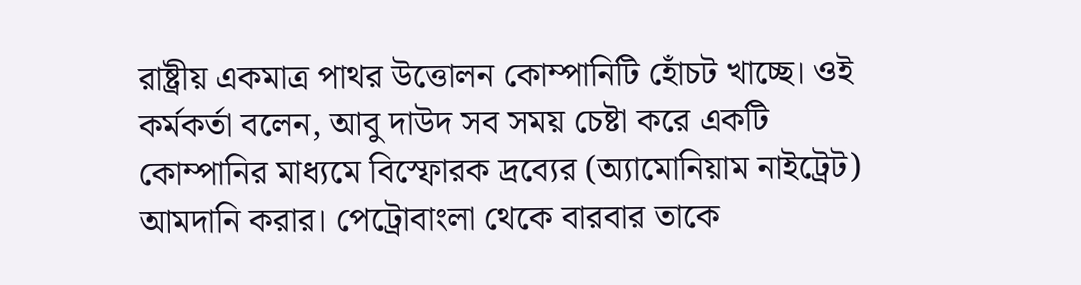রাষ্ট্রীয় একমাত্র পাথর উত্তোলন কোম্পানিটি হোঁচট খাচ্ছে। ওই কর্মকর্তা বলেন, আবু দাউদ সব সময় চেষ্টা করে একটি কোম্পানির মাধ্যমে বিস্ফোরক দ্রব্যের (অ্যামোনিয়াম নাইট্রেট) আমদানি করার। পেট্রোবাংলা থেকে বারবার তাকে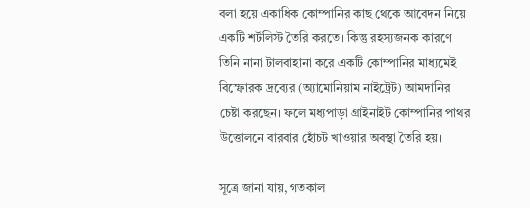বলা হয়ে একাধিক কোম্পানির কাছ থেকে আবেদন নিয়ে একটি শর্টলিস্ট তৈরি করতে। কিন্তু রহস্যজনক কারণে তিনি নানা টালবাহানা করে একটি কোম্পানির মাধ্যমেই বিস্ফোরক দ্রব্যের (অ্যামোনিয়াম নাইট্রেট) আমদানির চেষ্টা করছেন। ফলে মধ্যপাড়া গ্রাইনাইট কোম্পানির পাথর উত্তোলনে বারবার হোঁচট খাওয়ার অবস্থা তৈরি হয়।

সূত্রে জানা যায়, গতকাল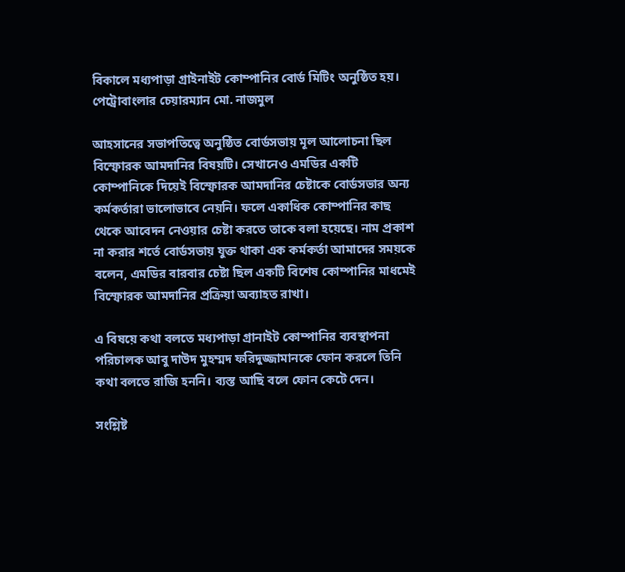বিকালে মধ্যপাড়া গ্রাইনাইট কোম্পানির বোর্ড মিটিং অনুষ্ঠিত হয়। পেট্রোবাংলার চেয়ারম্যান মো. নাজমুল

আহসানের সভাপতিত্বে অনুষ্ঠিত বোর্ডসভায় মূল আলোচনা ছিল বিস্ফোরক আমদানির বিষয়টি। সেখানেও এমডির একটি কোম্পানিকে দিয়েই বিস্ফোরক আমদানির চেষ্টাকে বোর্ডসভার অন্য কর্মকর্তারা ভালোভাবে নেয়নি। ফলে একাধিক কোম্পানির কাছ থেকে আবেদন নেওয়ার চেষ্টা করতে তাকে বলা হয়েছে। নাম প্রকাশ না করার শর্তে বোর্ডসভায় যুক্ত থাকা এক কর্মকর্তা আমাদের সময়কে বলেন, এমডির বারবার চেষ্টা ছিল একটি বিশেষ কোম্পানির মাধমেই বিস্ফোরক আমদানির প্রক্রিয়া অব্যাহত রাখা।

এ বিষয়ে কথা বলতে মধ্যপাড়া গ্রানাইট কোম্পানির ব্যবস্থাপনা পরিচালক আবু দাউদ মুহম্মদ ফরিদুজ্জামানকে ফোন করলে তিনি কথা বলতে রাজি হননি। ব্যস্ত আছি বলে ফোন কেটে দেন।

সংশ্লিষ্ট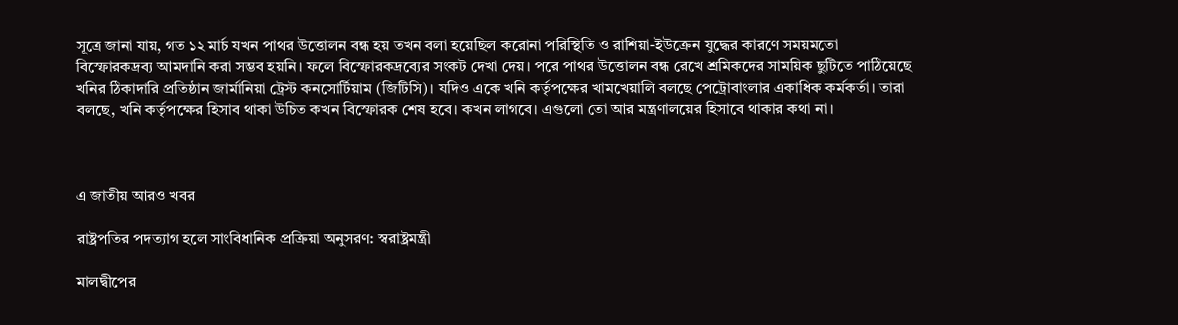সূত্রে জানা যায়, গত ১২ মার্চ যখন পাথর উত্তোলন বন্ধ হয় তখন বলা হয়েছিল করোনা পরিস্থিতি ও রাশিয়া-ইউক্রেন যুদ্ধের কারণে সময়মতো বিস্ফোরকদ্রব্য আমদানি করা সম্ভব হয়নি। ফলে বিস্ফোরকদ্রব্যের সংকট দেখা দেয়। পরে পাথর উত্তোলন বন্ধ রেখে শ্রমিকদের সাময়িক ছুটিতে পাঠিয়েছে খনির ঠিকাদারি প্রতিষ্ঠান জার্মানিয়া ট্রেস্ট কনসোর্টিয়াম (জিটিসি)। যদিও একে খনি কর্তৃপক্ষের খামখেয়ালি বলছে পেট্রোবাংলার একাধিক কর্মকর্তা। তারা বলছে, খনি কর্তৃপক্ষের হিসাব থাকা উচিত কখন বিস্ফোরক শেষ হবে। কখন লাগবে। এগুলো তো আর মন্ত্রণালয়ের হিসাবে থাকার কথা না।



এ জাতীয় আরও খবর

রাষ্ট্রপতির পদত্যাগ হলে সাংবিধানিক প্রক্রিয়া অনুসরণ: স্বরাষ্ট্রমন্ত্রী

মালদ্বীপের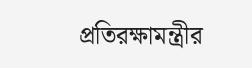প্রতিরক্ষামন্ত্রীর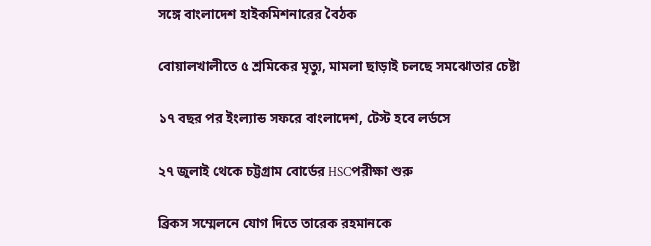সঙ্গে বাংলাদেশ হাইকমিশনারের বৈঠক

বোয়ালখালীতে ৫ শ্রমিকের মৃত্যু, মামলা ছাড়াই চলছে সমঝোতার চেষ্টা

১৭ বছর পর ইংল্যান্ড সফরে বাংলাদেশ, টেস্ট হবে লর্ডসে

২৭ জুলাই থেকে চট্টগ্রাম বোর্ডের HSCপরীক্ষা শুরু

ব্রিকস সম্মেলনে যোগ দিতে তারেক রহমানকে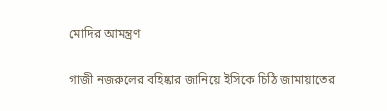মোদির আমন্ত্রণ

গাজী নজরুলের বহিষ্কার জানিয়ে ইসিকে চিঠি জামায়াতের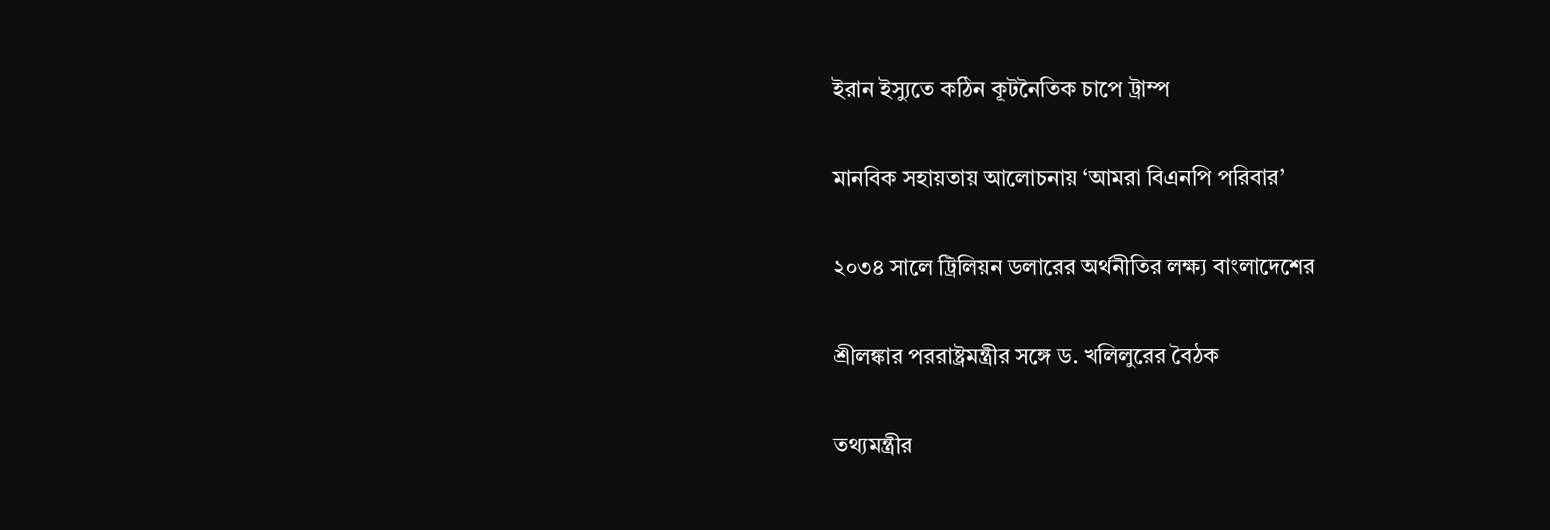ইরান ইস্যুতে কঠিন কূটনৈতিক চাপে ট্রাম্প

মানবিক সহায়তায় আলোচনায় ‘আমরা বিএনপি পরিবার’

২০৩৪ সালে ট্রিলিয়ন ডলারের অর্থনীতির লক্ষ্য বাংলাদেশের

শ্রীলঙ্কার পররাষ্ট্রমন্ত্রীর সঙ্গে ড. খলিলুরের বৈঠক

তথ্যমন্ত্রীর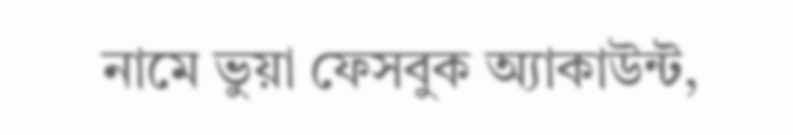নামে ভুয়া ফেসবুক অ্যাকাউন্ট,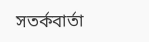সতর্কবার্তা